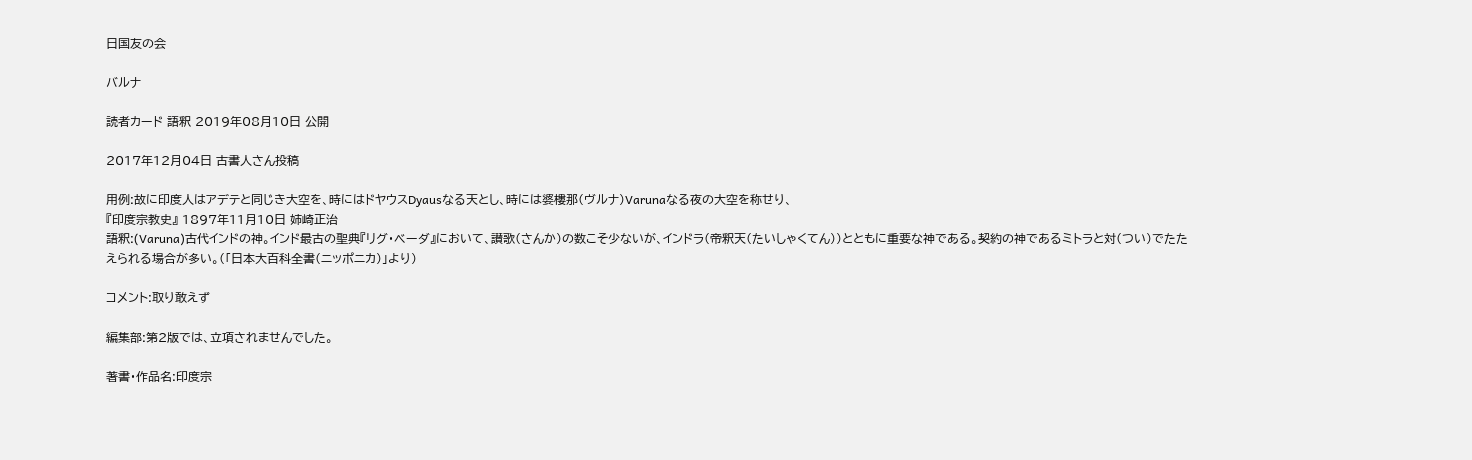日国友の会

バルナ

読者カード 語釈 2019年08月10日 公開

2017年12月04日 古書人さん投稿

用例:故に印度人はアデテと同じき大空を、時にはドヤウスDyausなる天とし、時には婆樓那(ヴルナ)Varunaなる夜の大空を称せり、
『印度宗教史』 1897年11月10日 姉崎正治
語釈:(Varuna)古代インドの神。インド最古の聖典『リグ・ベーダ』において、讃歌(さんか)の数こそ少ないが、インドラ(帝釈天(たいしゃくてん))とともに重要な神である。契約の神であるミトラと対(つい)でたたえられる場合が多い。(「日本大百科全書(ニッポニカ)」より)

コメント:取り敢えず

編集部:第2版では、立項されませんでした。

著書・作品名:印度宗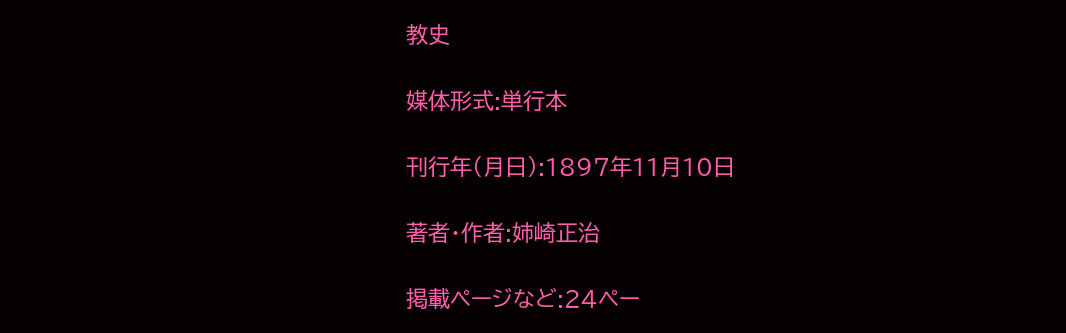教史

媒体形式:単行本

刊行年(月日):1897年11月10日

著者・作者:姉崎正治

掲載ページなど:24ペー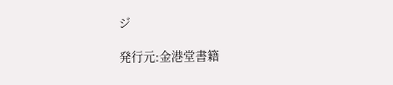ジ

発行元:金港堂書籍